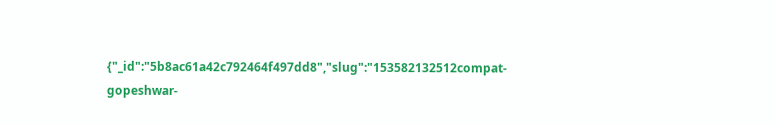{"_id":"5b8ac61a42c792464f497dd8","slug":"153582132512compat-gopeshwar-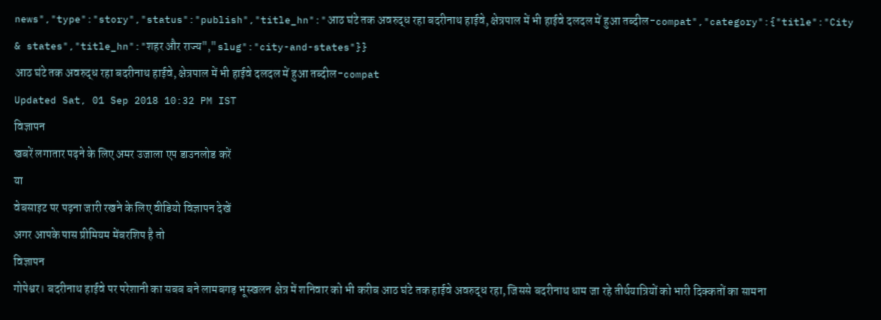news","type":"story","status":"publish","title_hn":"आठ घंटे तक अवरुद्ध रहा बदरीनाथ हाईवे, क्षेत्रपाल में भी हाईवे दलदल में हुआ तब्दील-compat","category":{"title":"City & states","title_hn":"शहर और राज्य","slug":"city-and-states"}}
आठ घंटे तक अवरुद्ध रहा बदरीनाथ हाईवे, क्षेत्रपाल में भी हाईवे दलदल में हुआ तब्दील-compat
Updated Sat, 01 Sep 2018 10:32 PM IST
विज्ञापन
खबरें लगातार पढ़ने के लिए अमर उजाला एप डाउनलोड करें
या
वेबसाइट पर पढ़ना जारी रखने के लिए वीडियो विज्ञापन देखें
अगर आपके पास प्रीमियम मेंबरशिप है तो
विज्ञापन
गोपेश्वर। बदरीनाथ हाईवे पर परेशानी का सबब बने लामबगड़ भूस्खलन क्षेत्र में शनिवार को भी करीब आठ घंटे तक हाईवे अवरुद्ध रहा, जिससे बदरीनाथ धाम जा रहे तीर्थयात्रियों को भारी दिक्कतों का सामना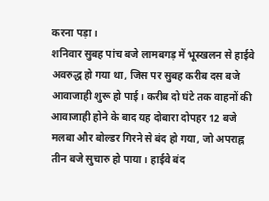करना पड़ा।
शनिवार सुबह पांच बजे लामबगड़ में भूस्खलन से हाईवे अवरुद्ध हो गया था, जिस पर सुबह करीब दस बजे आवाजाही शुरू हो पाई। करीब दो घंटे तक वाहनों की आवाजाही होने के बाद यह दोबारा दोपहर 12 बजे मलबा और बोल्डर गिरने से बंद हो गया, जो अपराह्न तीन बजे सुचारु हो पाया। हाईवे बंद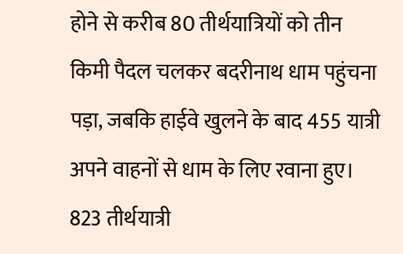होने से करीब 80 तीर्थयात्रियों को तीन किमी पैदल चलकर बदरीनाथ धाम पहुंचना पड़ा, जबकि हाईवे खुलने के बाद 455 यात्री अपने वाहनों से धाम के लिए रवाना हुए। 823 तीर्थयात्री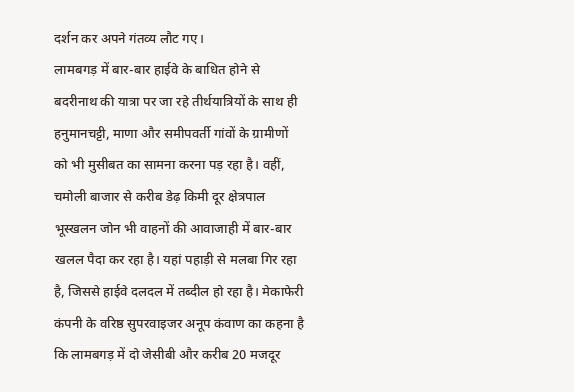दर्शन कर अपने गंतव्य लौट गए।
लामबगड़ में बार-बार हाईवे के बाधित होने से बदरीनाथ की यात्रा पर जा रहे तीर्थयात्रियों के साथ ही हनुमानचट्टी, माणा और समीपवर्ती गांवों के ग्रामीणों को भी मुसीबत का सामना करना पड़ रहा है। वहीं, चमोली बाजार से करीब डेढ़ किमी दूर क्षेत्रपाल भूस्खलन जोन भी वाहनों की आवाजाही में बार-बार खलल पैदा कर रहा है। यहां पहाड़ी से मलबा गिर रहा है, जिससे हाईवे दलदल में तब्दील हो रहा है। मेकाफेरी कंपनी के वरिष्ठ सुपरवाइजर अनूप कंवाण का कहना है कि लामबगड़ में दो जेसीबी और करीब 20 मजदूर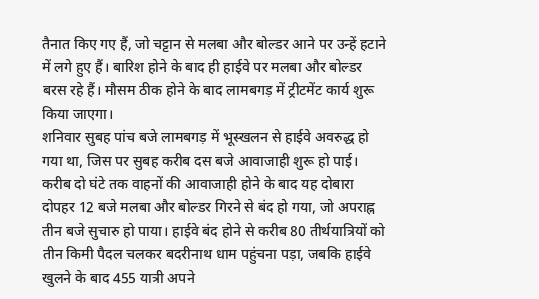तैनात किए गए हैं, जो चट्टान से मलबा और बोल्डर आने पर उन्हें हटाने में लगे हुए हैं। बारिश होने के बाद ही हाईवे पर मलबा और बोल्डर बरस रहे हैं। मौसम ठीक होने के बाद लामबगड़ में ट्रीटमेंट कार्य शुरू किया जाएगा।
शनिवार सुबह पांच बजे लामबगड़ में भूस्खलन से हाईवे अवरुद्ध हो गया था, जिस पर सुबह करीब दस बजे आवाजाही शुरू हो पाई। करीब दो घंटे तक वाहनों की आवाजाही होने के बाद यह दोबारा दोपहर 12 बजे मलबा और बोल्डर गिरने से बंद हो गया, जो अपराह्न तीन बजे सुचारु हो पाया। हाईवे बंद होने से करीब 80 तीर्थयात्रियों को तीन किमी पैदल चलकर बदरीनाथ धाम पहुंचना पड़ा, जबकि हाईवे खुलने के बाद 455 यात्री अपने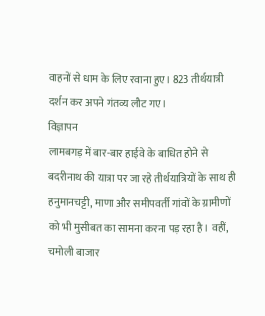वाहनों से धाम के लिए रवाना हुए। 823 तीर्थयात्री दर्शन कर अपने गंतव्य लौट गए।
विज्ञापन
लामबगड़ में बार-बार हाईवे के बाधित होने से बदरीनाथ की यात्रा पर जा रहे तीर्थयात्रियों के साथ ही हनुमानचट्टी, माणा और समीपवर्ती गांवों के ग्रामीणों को भी मुसीबत का सामना करना पड़ रहा है। वहीं, चमोली बाजार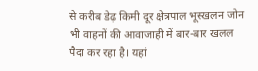से करीब डेढ़ किमी दूर क्षेत्रपाल भूस्खलन जोन भी वाहनों की आवाजाही में बार-बार खलल पैदा कर रहा है। यहां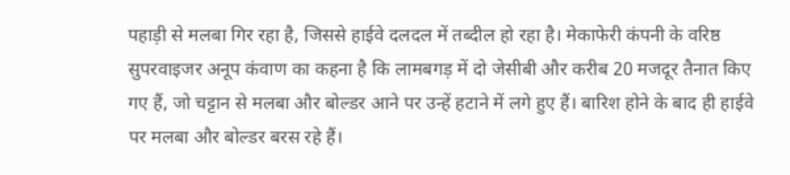पहाड़ी से मलबा गिर रहा है, जिससे हाईवे दलदल में तब्दील हो रहा है। मेकाफेरी कंपनी के वरिष्ठ सुपरवाइजर अनूप कंवाण का कहना है कि लामबगड़ में दो जेसीबी और करीब 20 मजदूर तैनात किए गए हैं, जो चट्टान से मलबा और बोल्डर आने पर उन्हें हटाने में लगे हुए हैं। बारिश होने के बाद ही हाईवे पर मलबा और बोल्डर बरस रहे हैं।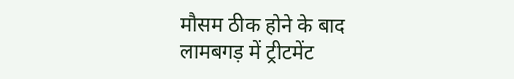मौसम ठीक होने के बाद लामबगड़ में ट्रीटमेंट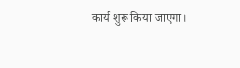कार्य शुरू किया जाएगा।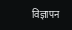विज्ञापन